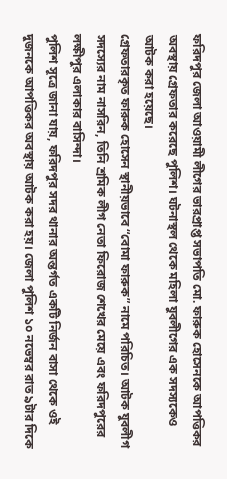ফরিদপুর জেলা আওয়ামী লীগের ভারপ্রাপ্ত সভাপতি মো. ফারুক হোসেনকে আপত্তিকর অবস্থায় গ্রেফতার করেছে পুলিশ। ঘটনাস্থল থেকে মহিলা যুবলীগের এক সদস্যকেও আটক করা হয়েছে।
গ্রেফতারকৃত ফারুক হোসেন স্থানীয়ভাবে “বোমা ফারুক” নামে পরিচিত। আটক যুবলীগ সদস্যের নাম নাসরিন, তিনি শ্রমিক লীগ নেতা ফিরোজ শেখের মেয়ে এবং ফরিদপুরের লক্ষীপুর এলাকার বাসিন্দা।
পুলিশ সূত্রে জানা যায়, ফরিদপুর সদর থানার অন্তর্গত একটি নির্জন বাসা থেকে ওই দুজনকে আপত্তিকর অবস্থায় আটক করা হয়। জেলা পুলিশ ১০ নভেম্বর রাত ৯টার দিকে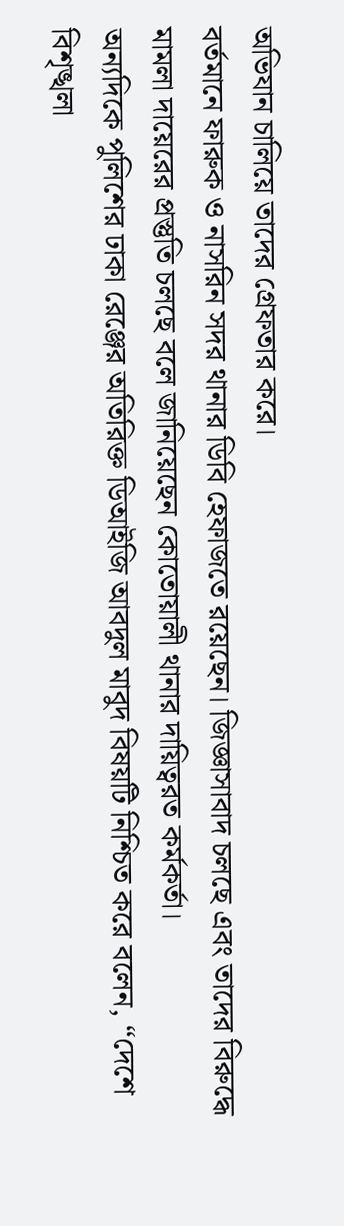অভিযান চালিয়ে তাদের গ্রেফতার করে।
বর্তমানে ফারুক ও নাসরিন সদর থানার ডিবি হেফাজতে রয়েছেন। জিজ্ঞাসাবাদ চলছে এবং তাদের বিরুদ্ধে মামলা দায়েরের প্রস্তুতি চলছে বলে জানিয়েছেন কোতোয়ালী থানার দায়িত্বরত কর্মকর্তা।
অন্যদিকে পুলিশের ঢাকা রেঞ্জের অতিরিক্ত ডিআইজি আবদুল মাবুদ বিষয়টি নিশ্চিত করে বলেন, “দেশে বিশৃঙ্খলা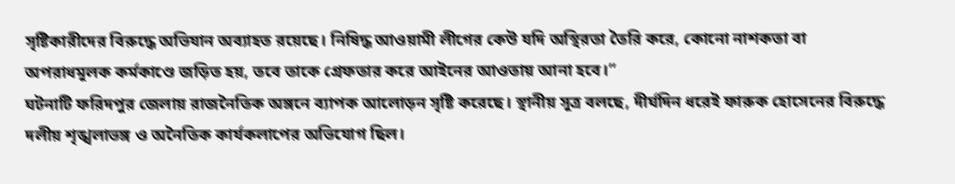সৃষ্টিকারীদের বিরুদ্ধে অভিযান অব্যাহত রয়েছে। নিষিদ্ধ আওয়ামী লীগের কেউ যদি অস্থিরতা তৈরি করে, কোনো নাশকতা বা অপরাধমূলক কর্মকাণ্ডে জড়িত হয়, তবে তাকে গ্রেফতার করে আইনের আওতায় আনা হবে।”
ঘটনাটি ফরিদপুর জেলায় রাজনৈতিক অঙ্গনে ব্যাপক আলোড়ন সৃষ্টি করেছে। স্থানীয় সূত্র বলছে, দীর্ঘদিন ধরেই ফারুক হোসেনের বিরুদ্ধে দলীয় শৃঙ্খলাভঙ্গ ও অনৈতিক কার্যকলাপের অভিযোগ ছিল।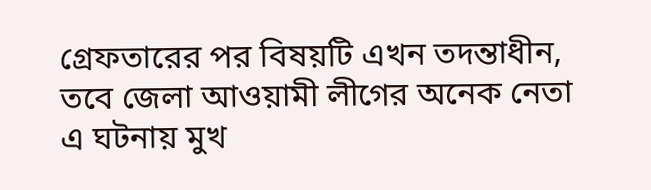গ্রেফতারের পর বিষয়টি এখন তদন্তাধীন, তবে জেলা আওয়ামী লীগের অনেক নেতা এ ঘটনায় মুখ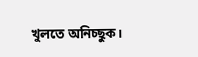খুলতে অনিচ্ছুক।